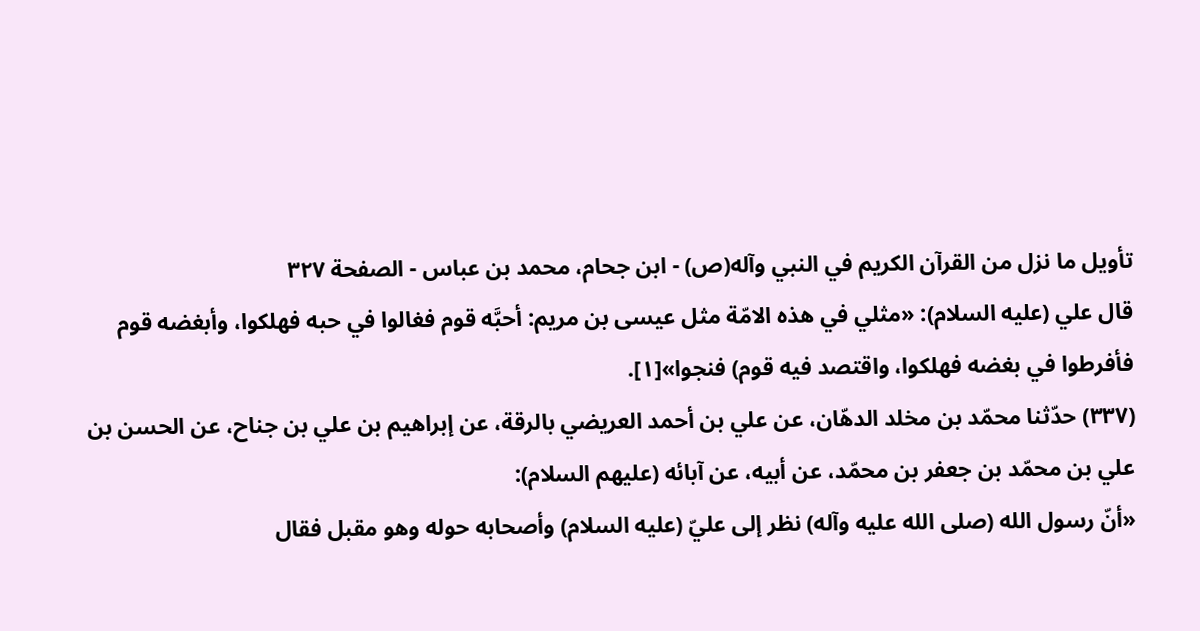تأويل ما نزل من القرآن الكريم في النبي وآله(ص) - ابن جحام، محمد بن عباس - الصفحة ٣٢٧
قال علي (عليه السلام): «مثلي في هذه الامّة مثل عيسى بن مريم: أحبَّه قوم فغالوا في حبه فهلكوا، وأبغضه قوم فأفرطوا في بغضه فهلكوا، واقتصد فيه قوم) فنجوا»[١].
(٣٣٧) حدّثنا محمّد بن مخلد الدهّان، عن علي بن أحمد العريضي بالرقة، عن إبراهيم بن علي بن جناح، عن الحسن بن علي بن محمّد بن جعفر بن محمّد، عن أبيه، عن آبائه (عليهم السلام):
«أنّ رسول الله (صلى الله عليه وآله) نظر إلى عليّ (عليه السلام) وأصحابه حوله وهو مقبل فقال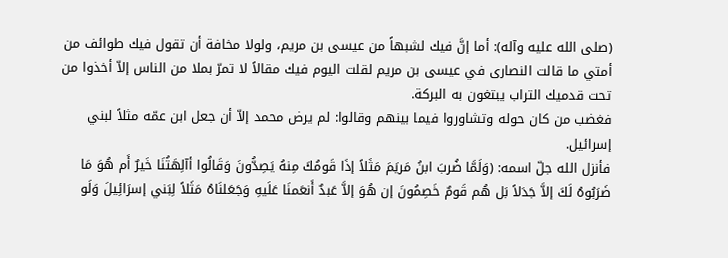(صلى الله عليه وآله): أما إنَّ فيك لشبهاً من عيسى بن مريم، ولولا مخافة أن تقول فيك طوائف من أمتي ما قالت النصارى في عيسى بن مريم لقلت اليوم فيك مقالاً لا تمرّ بملا من الناس إلاّ أخذوا من تحت قدميك التراب يبتغون به البركة.
فغضب من كان حوله وتشاوروا فيما بينهم وقالوا: لم يرض محمد إلاّ أن جعل ابن عمّه مثلاً لبني إسرائيل.
فأنزل الله جلّ اسمه: (وَلَمَّا ضُربَ ابنُ مَريَمَ مَثَلاً إذَا قَومُكَ مِنهُ يَصِدُّونَ وَقَالُوا أآلِهَتُنَا خَيرٌ أَم هُوَ مَا ضَرَبُوهُ لَكَ إلاَّ جَدَلاً بَل هُم قَومٌ خَصِمُونَ إن هُوَ إلاَّ عَبدٌ أَنعَمنَا عَلَيهِ وَجَعَلنَاهُ مَثَلاً لِبَني إسرَائِيلَ وَلَو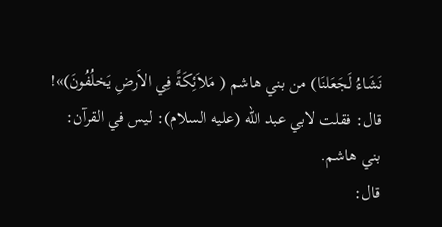نَشَاءُ لَجَعَلنَا) من بني هاشم ( مَلاَئِكَةً فِي الاَرضِ يَخلُفُونَ)»!
قال: فقلت لابي عبد الله (عليه السلام): ليس في القرآن: بني هاشم.
قال: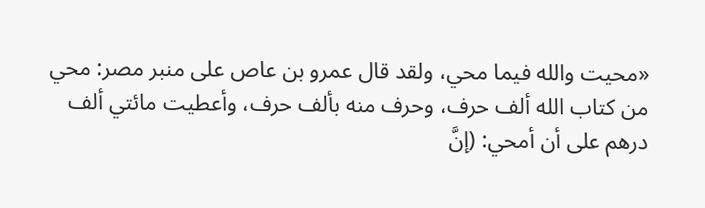«محيت والله فيما محي، ولقد قال عمرو بن عاص على منبر مصر: محي من كتاب الله ألف حرف، وحرف منه بألف حرف، وأعطيت مائتي ألف درهم على أن أمحي: (إنَّ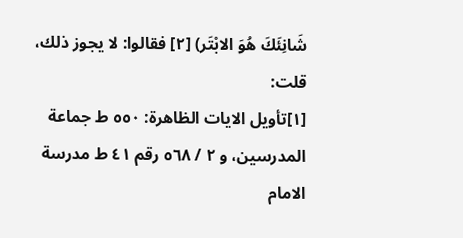شَانِئَكَ هُوَ الابْتَر) [٢] فقالوا: لا يجوز ذلك، قلت:
[١]تأويل الايات الظاهرة: ٥٥٠ ط جماعة المدرسين، و ٢ / ٥٦٨ رقم ٤١ ط مدرسة الامام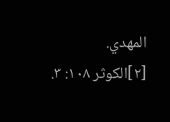المهدي.
[٢]الكوثر ١٠٨: ٣.